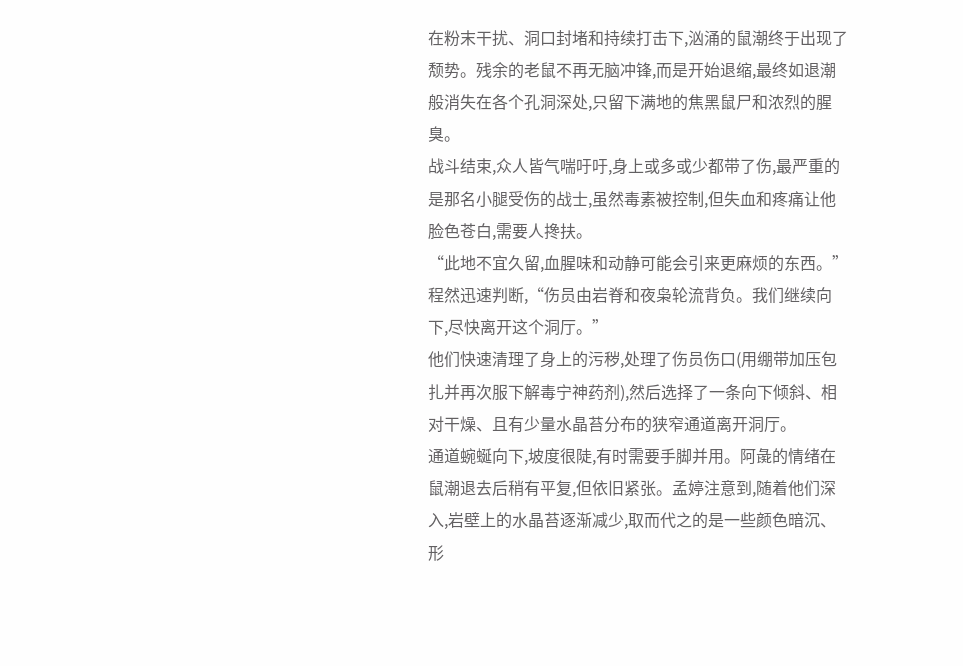在粉末干扰、洞口封堵和持续打击下,汹涌的鼠潮终于出现了颓势。残余的老鼠不再无脑冲锋,而是开始退缩,最终如退潮般消失在各个孔洞深处,只留下满地的焦黑鼠尸和浓烈的腥臭。
战斗结束,众人皆气喘吁吁,身上或多或少都带了伤,最严重的是那名小腿受伤的战士,虽然毒素被控制,但失血和疼痛让他脸色苍白,需要人搀扶。
“此地不宜久留,血腥味和动静可能会引来更麻烦的东西。”程然迅速判断,“伤员由岩脊和夜枭轮流背负。我们继续向下,尽快离开这个洞厅。”
他们快速清理了身上的污秽,处理了伤员伤口(用绷带加压包扎并再次服下解毒宁神药剂),然后选择了一条向下倾斜、相对干燥、且有少量水晶苔分布的狭窄通道离开洞厅。
通道蜿蜒向下,坡度很陡,有时需要手脚并用。阿彘的情绪在鼠潮退去后稍有平复,但依旧紧张。孟婷注意到,随着他们深入,岩壁上的水晶苔逐渐减少,取而代之的是一些颜色暗沉、形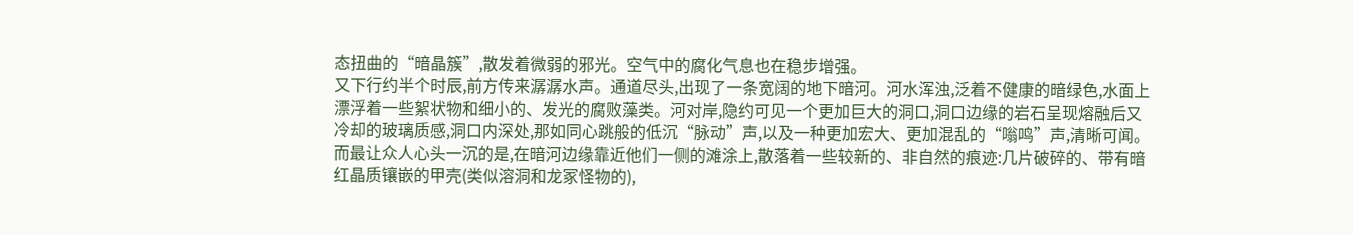态扭曲的“暗晶簇”,散发着微弱的邪光。空气中的腐化气息也在稳步增强。
又下行约半个时辰,前方传来潺潺水声。通道尽头,出现了一条宽阔的地下暗河。河水浑浊,泛着不健康的暗绿色,水面上漂浮着一些絮状物和细小的、发光的腐败藻类。河对岸,隐约可见一个更加巨大的洞口,洞口边缘的岩石呈现熔融后又冷却的玻璃质感,洞口内深处,那如同心跳般的低沉“脉动”声,以及一种更加宏大、更加混乱的“嗡鸣”声,清晰可闻。
而最让众人心头一沉的是,在暗河边缘靠近他们一侧的滩涂上,散落着一些较新的、非自然的痕迹:几片破碎的、带有暗红晶质镶嵌的甲壳(类似溶洞和龙冢怪物的),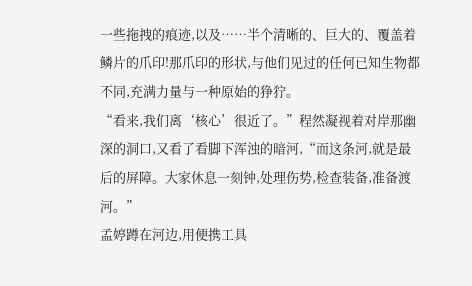一些拖拽的痕迹,以及……半个清晰的、巨大的、覆盖着鳞片的爪印!那爪印的形状,与他们见过的任何已知生物都不同,充满力量与一种原始的狰狞。
“看来,我们离‘核心’很近了。”程然凝视着对岸那幽深的洞口,又看了看脚下浑浊的暗河,“而这条河,就是最后的屏障。大家休息一刻钟,处理伤势,检查装备,准备渡河。”
孟婷蹲在河边,用便携工具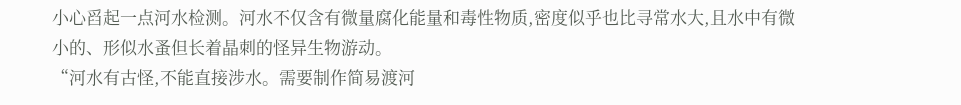小心舀起一点河水检测。河水不仅含有微量腐化能量和毒性物质,密度似乎也比寻常水大,且水中有微小的、形似水蚤但长着晶刺的怪异生物游动。
“河水有古怪,不能直接涉水。需要制作简易渡河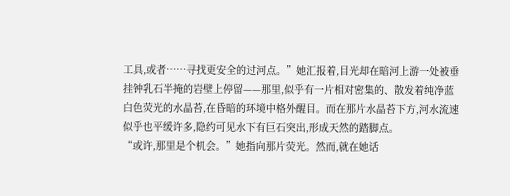工具,或者……寻找更安全的过河点。”她汇报着,目光却在暗河上游一处被垂挂钟乳石半掩的岩壁上停留——那里,似乎有一片相对密集的、散发着纯净蓝白色荧光的水晶苔,在昏暗的环境中格外醒目。而在那片水晶苔下方,河水流速似乎也平缓许多,隐约可见水下有巨石突出,形成天然的踏脚点。
“或许,那里是个机会。”她指向那片荧光。然而,就在她话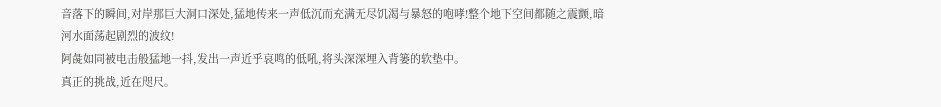音落下的瞬间,对岸那巨大洞口深处,猛地传来一声低沉而充满无尽饥渴与暴怒的咆哮!整个地下空间都随之震颤,暗河水面荡起剧烈的波纹!
阿彘如同被电击般猛地一抖,发出一声近乎哀鸣的低吼,将头深深埋入背篓的软垫中。
真正的挑战,近在咫尺。